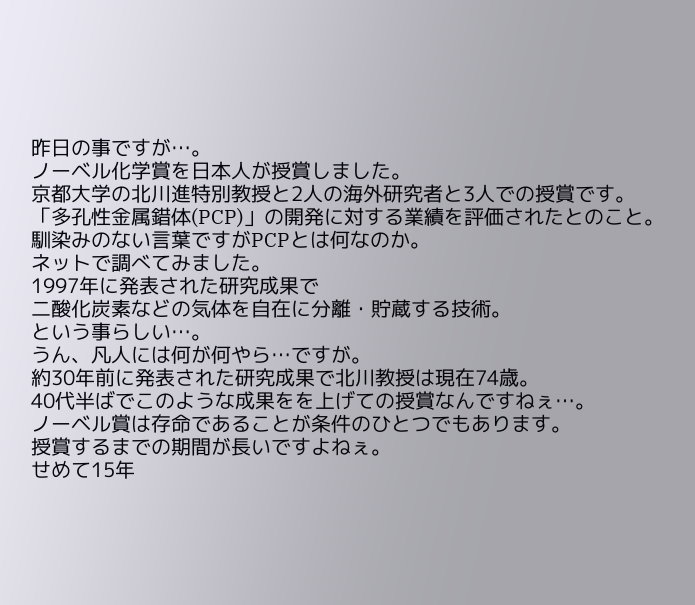昨日の事ですが…。
ノーベル化学賞を日本人が授賞しました。
京都大学の北川進特別教授と2人の海外研究者と3人での授賞です。
「多孔性金属錯体(PCP)」の開発に対する業績を評価されたとのこと。
馴染みのない言葉ですがPCPとは何なのか。
ネットで調べてみました。
1997年に発表された研究成果で
二酸化炭素などの気体を自在に分離・貯蔵する技術。
という事らしい…。
うん、凡人には何が何やら…ですが。
約30年前に発表された研究成果で北川教授は現在74歳。
40代半ばでこのような成果をを上げての授賞なんですねぇ…。
ノーベル賞は存命であることが条件のひとつでもあります。
授賞するまでの期間が長いですよねぇ。
せめて15年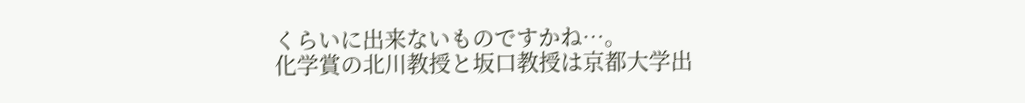くらいに出来ないものですかね…。
化学賞の北川教授と坂口教授は京都大学出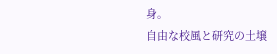身。
自由な校風と研究の土壌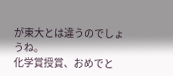が東大とは違うのでしょうね。
化学賞授賞、おめでと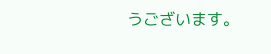うございます。